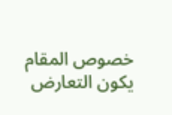خصوص المقام يكون التعارض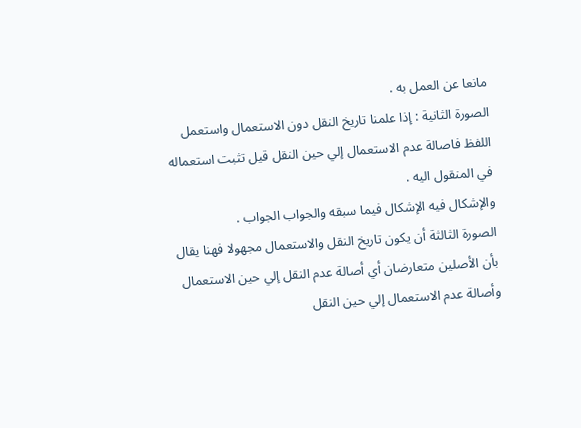مانعا عن العمل به .
الصورة الثانية : إذا علمنا تاريخ النقل دون الاستعمال واستعمل اللفظ فاصالة عدم الاستعمال إلي حين النقل قيل تثبت استعماله في المنقول اليه .
والإشكال فيه الإشكال فيما سبقه والجواب الجواب .
الصورة الثالثة أن يكون تاريخ النقل والاستعمال مجهولا فهنا يقال بأن الأصلين متعارضان أي أصالة عدم النقل إلي حين الاستعمال وأصالة عدم الاستعمال إلي حين النقل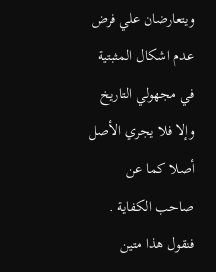ويتعارضان علي فرض عدم اشكال المثبتية في مجهولي التاريخ وإلا فلا يجري الأصل أصلا كما عن صاحب الكفاية . فنقول هذا متين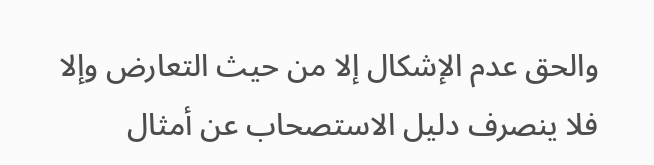والحق عدم الإشكال إلا من حيث التعارض وإلا فلا ينصرف دليل الاستصحاب عن أمثال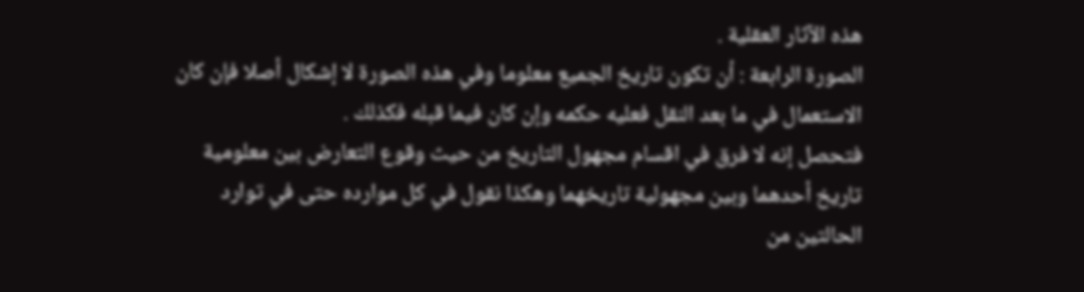هذه الآثار العقلية .
الصورة الرابعة : أن تكون تاريخ الجميع معلوما وفي هذه الصورة لا إشكال أصلا فإن كان الاستعمال في ما بعد النقل فعليه حكمه وإن كان فيما قبله فكذلك .
فتحصل إنه لا فرق في اقسام مجهول التاريخ من حيث وقوع التعارض بين معلومية تاريخ أحدهما وبين مجهولية تاريخهما وهكذا نقول في كل موارده حتى في توارد الحالتين من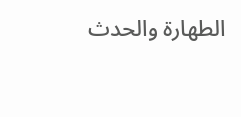الطهارة والحدث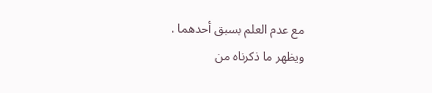مع عدم العلم بسبق أحدهما .
ويظهر ما ذكرناه من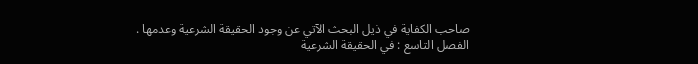صاحب الكفاية في ذيل البحث الآتي عن وجود الحقيقة الشرعية وعدمها .
الفصل التاسع : في الحقيقة الشرعية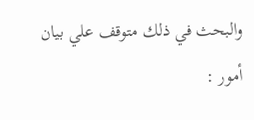والبحث في ذلك متوقف علي بيان أمور :